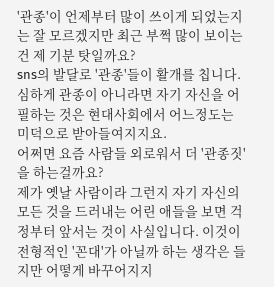'관종'이 언제부터 많이 쓰이게 되었는지는 잘 모르겠지만 최근 부쩍 많이 보이는 건 제 기분 탓일까요?
sns의 발달로 '관종'들이 활개를 칩니다.
심하게 관종이 아니라면 자기 자신을 어필하는 것은 현대사회에서 어느정도는 미덕으로 받아들여지지요.
어쩌면 요즘 사람들 외로워서 더 '관종짓'을 하는걸까요?
제가 옛날 사람이라 그런지 자기 자신의 모든 것을 드러내는 어린 애들을 보면 걱정부터 앞서는 것이 사실입니다. 이것이 전형적인 '꼰대'가 아닐까 하는 생각은 들지만 어떻게 바꾸어지지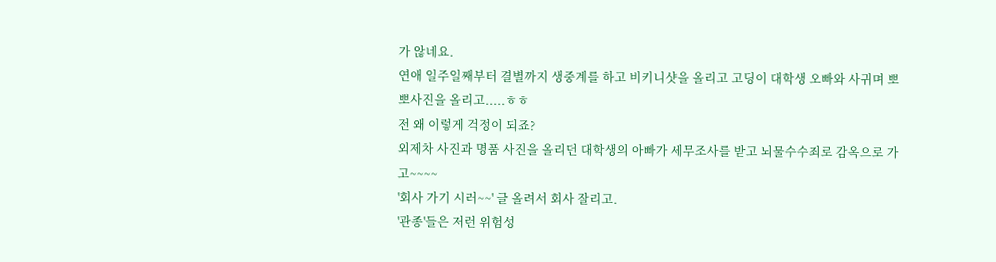가 않네요.
연애 일주일째부터 결별까지 생중계를 하고 비키니샷을 올리고 고딩이 대학생 오빠와 사귀며 뽀뽀사진을 올리고.....ㅎㅎ
전 왜 이렇게 걱정이 되죠?
외제차 사진과 명품 사진을 올리던 대학생의 아빠가 세무조사를 받고 뇌물수수죄로 감옥으로 가고~~~~
'회사 가기 시러~~' 글 올려서 회사 잘리고.
'관종'들은 저런 위험성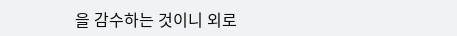을 감수하는 것이니 외로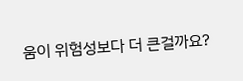움이 위험성보다 더 큰걸까요?